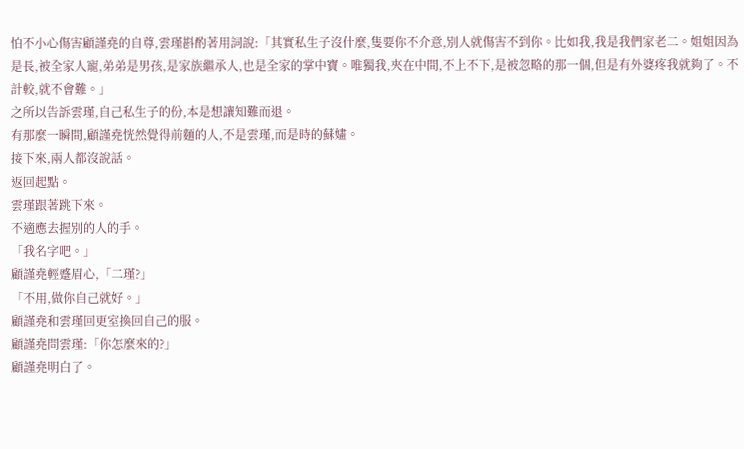怕不小心傷害顧謹堯的自尊,雲瑾斟酌著用詞說:「其實私生子沒什麼,隻要你不介意,別人就傷害不到你。比如我,我是我們家老二。姐姐因為是長,被全家人寵,弟弟是男孩,是家族繼承人,也是全家的掌中寶。唯獨我,夾在中間,不上不下,是被忽略的那一個,但是有外婆疼我就夠了。不計較,就不會難。」
之所以告訴雲瑾,自己私生子的份,本是想讓知難而退。
有那麼一瞬間,顧謹堯恍然覺得前麵的人,不是雲瑾,而是時的蘇嫿。
接下來,兩人都沒說話。
返回起點。
雲瑾跟著跳下來。
不適應去握別的人的手。
「我名字吧。」
顧謹堯輕蹙眉心,「二瑾?」
「不用,做你自己就好。」
顧謹堯和雲瑾回更室換回自己的服。
顧謹堯問雲瑾:「你怎麼來的?」
顧謹堯明白了。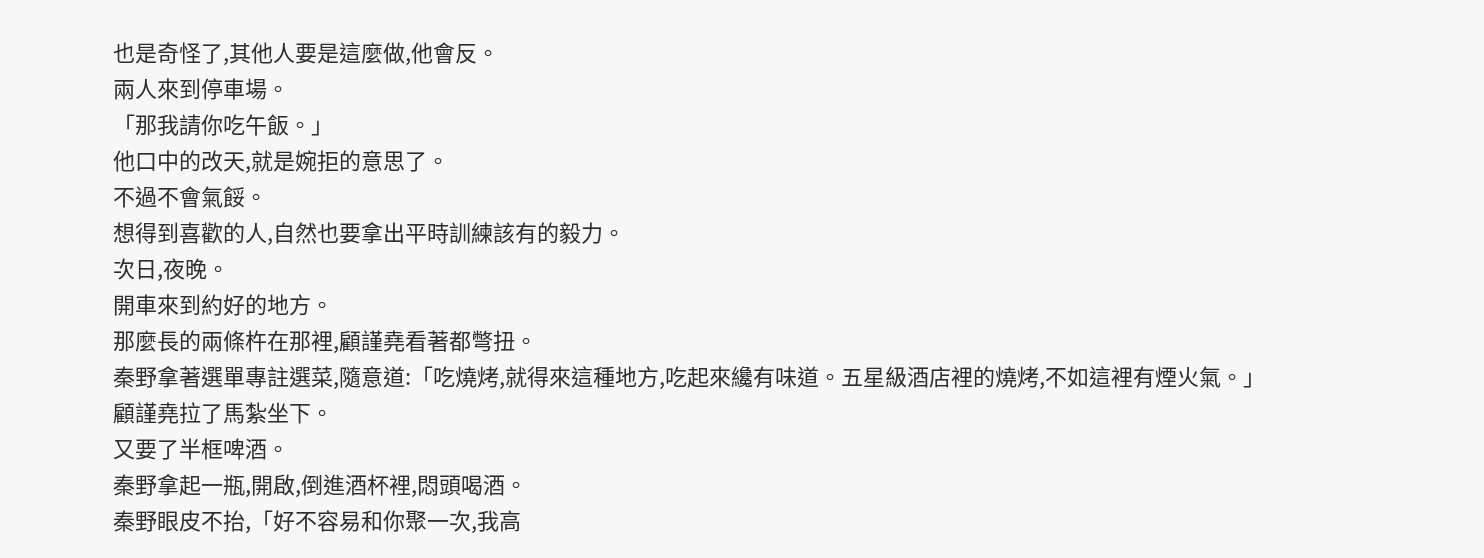也是奇怪了,其他人要是這麼做,他會反。
兩人來到停車場。
「那我請你吃午飯。」
他口中的改天,就是婉拒的意思了。
不過不會氣餒。
想得到喜歡的人,自然也要拿出平時訓練該有的毅力。
次日,夜晚。
開車來到約好的地方。
那麼長的兩條杵在那裡,顧謹堯看著都彆扭。
秦野拿著選單專註選菜,隨意道:「吃燒烤,就得來這種地方,吃起來纔有味道。五星級酒店裡的燒烤,不如這裡有煙火氣。」
顧謹堯拉了馬紮坐下。
又要了半框啤酒。
秦野拿起一瓶,開啟,倒進酒杯裡,悶頭喝酒。
秦野眼皮不抬,「好不容易和你聚一次,我高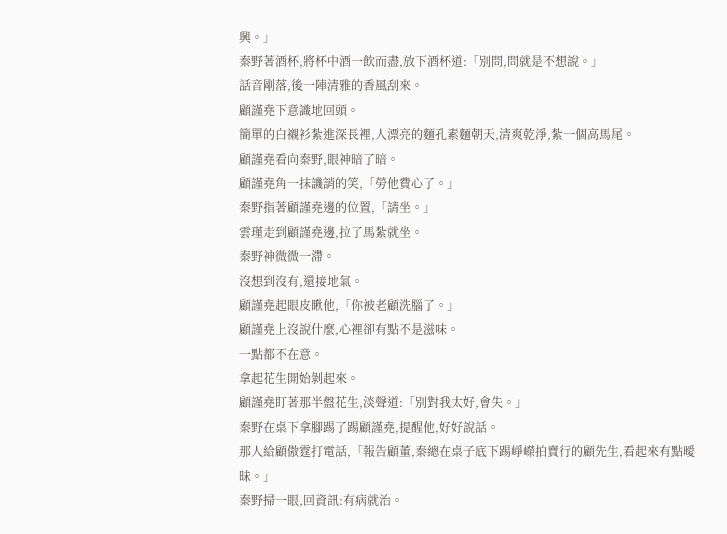興。」
秦野著酒杯,將杯中酒一飲而盡,放下酒杯道:「別問,問就是不想說。」
話音剛落,後一陣清雅的香風刮來。
顧謹堯下意識地回頭。
簡單的白襯衫紮進深長裡,人漂亮的麵孔素麵朝天,清爽乾淨,紮一個高馬尾。
顧謹堯看向秦野,眼神暗了暗。
顧謹堯角一抹譏誚的笑,「勞他費心了。」
秦野指著顧謹堯邊的位置,「請坐。」
雲瑾走到顧謹堯邊,拉了馬紮就坐。
秦野神微微一滯。
沒想到沒有,還接地氣。
顧謹堯起眼皮瞅他,「你被老顧洗腦了。」
顧謹堯上沒說什麼,心裡卻有點不是滋味。
一點都不在意。
拿起花生開始剝起來。
顧謹堯盯著那半盤花生,淡聲道:「別對我太好,會失。」
秦野在桌下拿腳踢了踢顧謹堯,提醒他,好好說話。
那人給顧傲霆打電話,「報告顧董,秦總在桌子底下踢崢嶸拍賣行的顧先生,看起來有點曖昧。」
秦野掃一眼,回資訊:有病就治。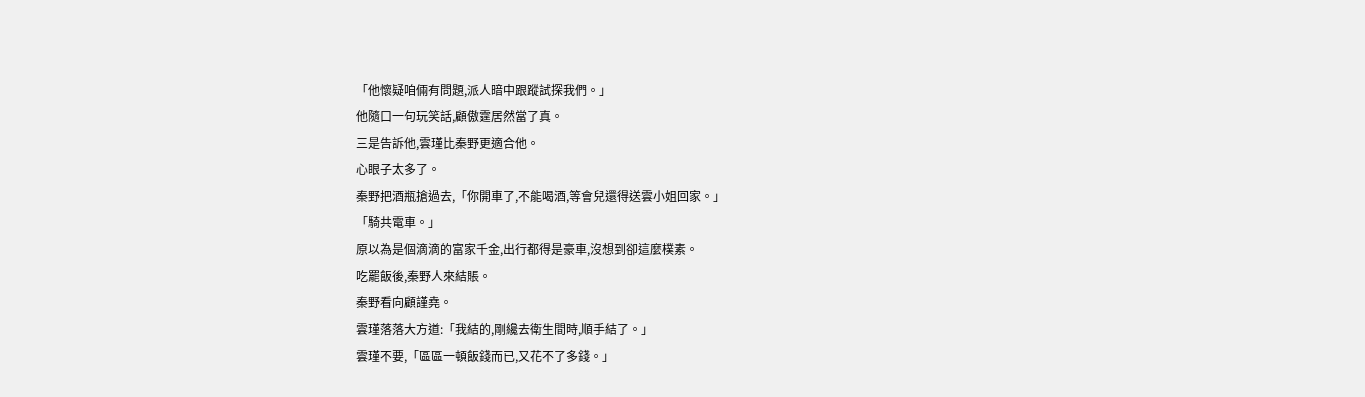「他懷疑咱倆有問題,派人暗中跟蹤試探我們。」
他隨口一句玩笑話,顧傲霆居然當了真。
三是告訴他,雲瑾比秦野更適合他。
心眼子太多了。
秦野把酒瓶搶過去,「你開車了,不能喝酒,等會兒還得送雲小姐回家。」
「騎共電車。」
原以為是個滴滴的富家千金,出行都得是豪車,沒想到卻這麼樸素。
吃罷飯後,秦野人來結賬。
秦野看向顧謹堯。
雲瑾落落大方道:「我結的,剛纔去衛生間時,順手結了。」
雲瑾不要,「區區一頓飯錢而已,又花不了多錢。」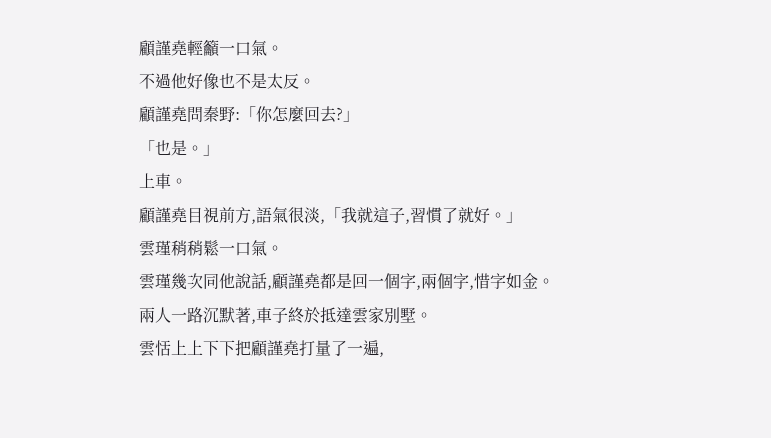顧謹堯輕籲一口氣。
不過他好像也不是太反。
顧謹堯問秦野:「你怎麼回去?」
「也是。」
上車。
顧謹堯目視前方,語氣很淡,「我就這子,習慣了就好。」
雲瑾稍稍鬆一口氣。
雲瑾幾次同他說話,顧謹堯都是回一個字,兩個字,惜字如金。
兩人一路沉默著,車子終於抵達雲家別墅。
雲恬上上下下把顧謹堯打量了一遍,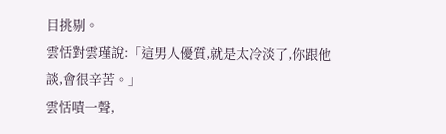目挑剔。
雲恬對雲瑾說:「這男人優質,就是太冷淡了,你跟他談,會很辛苦。」
雲恬嘖一聲,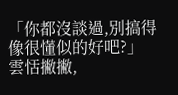「你都沒談過,別搞得像很懂似的好吧?」
雲恬撇撇,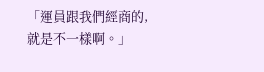「運員跟我們經商的,就是不一樣啊。」